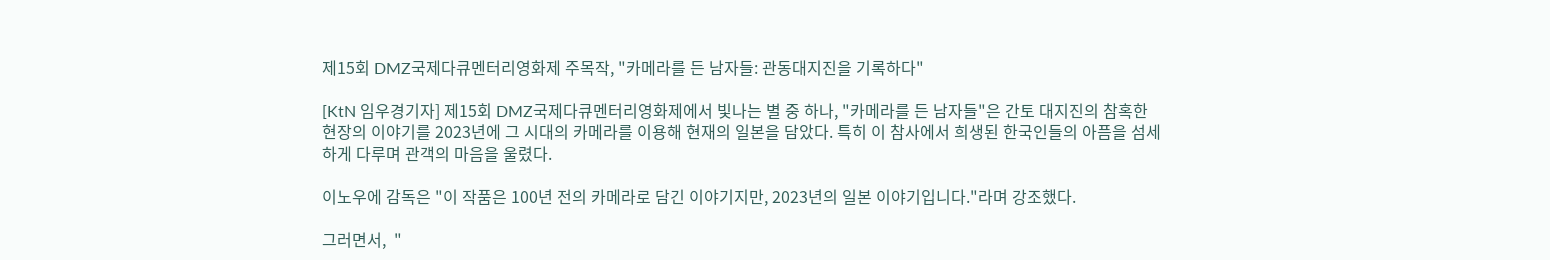제15회 DMZ국제다큐멘터리영화제 주목작, "카메라를 든 남자들: 관동대지진을 기록하다"

[KtN 임우경기자] 제15회 DMZ국제다큐멘터리영화제에서 빛나는 별 중 하나, "카메라를 든 남자들"은 간토 대지진의 참혹한 현장의 이야기를 2023년에 그 시대의 카메라를 이용해 현재의 일본을 담았다. 특히 이 참사에서 희생된 한국인들의 아픔을 섬세하게 다루며 관객의 마음을 울렸다.

이노우에 감독은 "이 작품은 100년 전의 카메라로 담긴 이야기지만, 2023년의 일본 이야기입니다."라며 강조했다.

그러면서,  "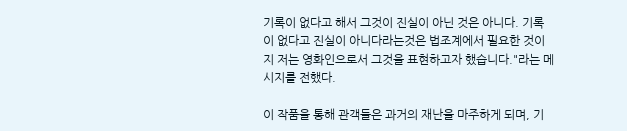기록이 없다고 해서 그것이 진실이 아닌 것은 아니다. 기록이 없다고 진실이 아니다라는것은 법조계에서 필요한 것이지 저는 영화인으로서 그것을 표현하고자 했습니다."라는 메시지를 전했다.

이 작품을 통해 관객들은 과거의 재난을 마주하게 되며, 기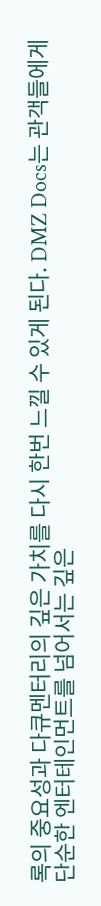록의 중요성과 다큐멘터리의 깊은 가치를 다시 한번 느낄 수 있게 된다. DMZ Docs는 관객들에게 단순한 엔터테인먼트를 넘어서는 깊은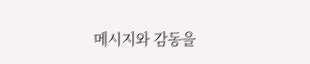메시지와 감동을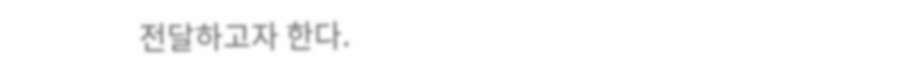전달하고자 한다.